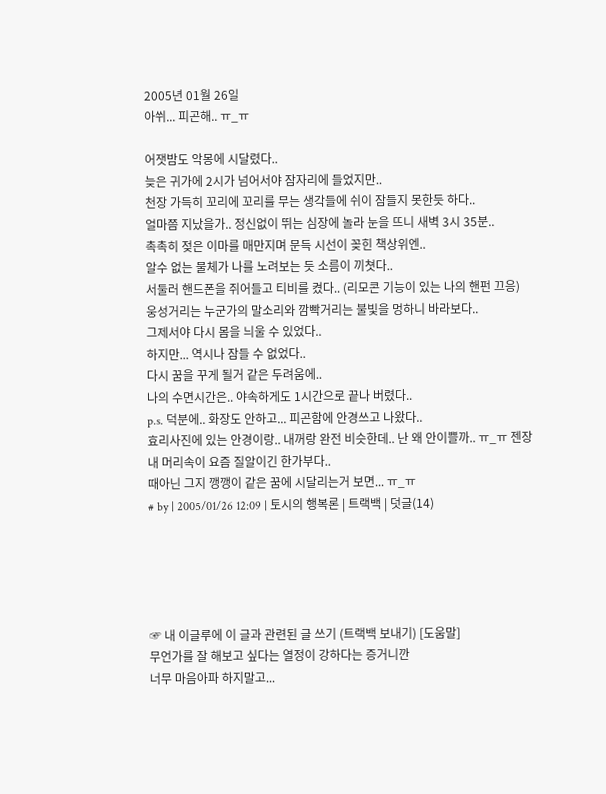2005년 01월 26일
아쒸... 피곤해.. ㅠ_ㅠ

어잿밤도 악몽에 시달렸다..
늦은 귀가에 2시가 넘어서야 잠자리에 들었지만..
천장 가득히 꼬리에 꼬리를 무는 생각들에 쉬이 잠들지 못한듯 하다..
얼마쯤 지났을가.. 정신없이 뛰는 심장에 놀라 눈을 뜨니 새벽 3시 35분..
촉촉히 젖은 이마를 매만지며 문득 시선이 꽂힌 책상위엔..
알수 없는 물체가 나를 노려보는 듯 소름이 끼쳣다..
서둘러 핸드폰을 쥐어들고 티비를 켰다.. (리모콘 기능이 있는 나의 핸펀 끄응)
웅성거리는 누군가의 말소리와 깜빡거리는 불빛을 멍하니 바라보다..
그제서야 다시 몸을 늬울 수 있었다..
하지만... 역시나 잠들 수 없었다..
다시 꿈을 꾸게 될거 같은 두려움에..
나의 수면시간은.. 야속하게도 1시간으로 끝나 버렸다..
p.s. 덕분에.. 화장도 안하고... 피곤함에 안경쓰고 나왔다..
효리사진에 있는 안경이랑.. 내꺼랑 완전 비슷한데.. 난 왜 안이쁠까.. ㅠ_ㅠ 젠장
내 머리속이 요즘 질알이긴 한가부다..
때아닌 그지 깽깽이 같은 꿈에 시달리는거 보면... ㅠ_ㅠ
# by | 2005/01/26 12:09 | 토시의 행복론 | 트랙백 | 덧글(14)





☞ 내 이글루에 이 글과 관련된 글 쓰기 (트랙백 보내기) [도움말]
무언가를 잘 해보고 싶다는 열정이 강하다는 증거니깐
너무 마음아파 하지말고...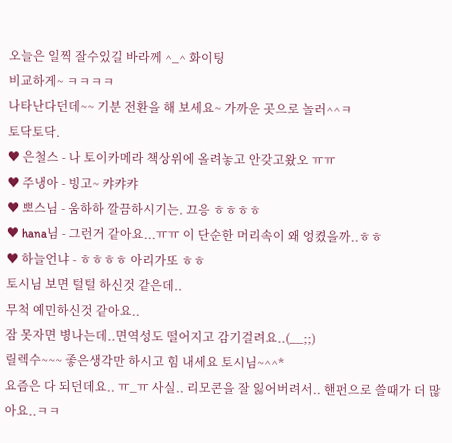오늘은 일찍 잘수있길 바라께 ^_^ 화이팅
비교하게~ ㅋㅋㅋㅋ
나타난다던데~~ 기분 전환을 해 보세요~ 가까운 곳으로 놀러^^ㅋ
토닥토닥.
♥ 은철스 - 나 토이카메라 책상위에 올려놓고 안갖고왔오 ㅠㅠ
♥ 주냉아 - 빙고~ 캬캬캬
♥ 뽀스님 - 움하하 깔끔하시기는. 끄응 ㅎㅎㅎㅎ
♥ hana님 - 그런거 같아요...ㅠㅠ 이 단순한 머리속이 왜 엉켰을까..ㅎㅎ
♥ 하늘언냐 - ㅎㅎㅎㅎ 아리가또 ㅎㅎ
토시님 보면 털털 하신것 같은데..
무척 예민하신것 같아요..
잠 못자면 병나는데..면역성도 떨어지고 감기걸려요..(__;;)
릴렉수~~~ 좋은생각만 하시고 힘 내세요 토시님~^^*
요즘은 다 되던데요.. ㅠ_ㅠ 사실.. 리모콘을 잘 잃어버려서.. 핸펀으로 쓸때가 더 많아요..ㅋㅋ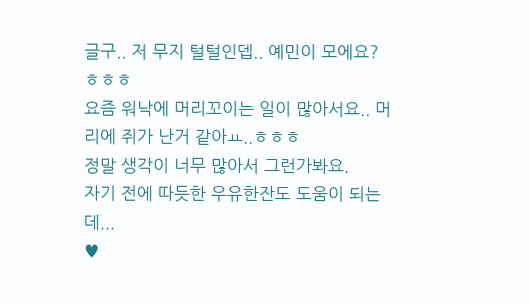글구.. 저 무지 털털인뎁.. 예민이 모에요? ㅎㅎㅎ
요즘 워낙에 머리꼬이는 일이 많아서요.. 머리에 쥐가 난거 같아ㅛ..ㅎㅎㅎ
정말 생각이 너무 많아서 그런가봐요.
자기 전에 따듯한 우유한잔도 도움이 되는데...
♥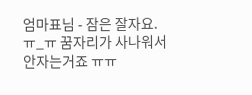엄마표님 - 잠은 잘자요.ㅠ_ㅠ 꿈자리가 사나워서 안자는거죠 ㅠㅠ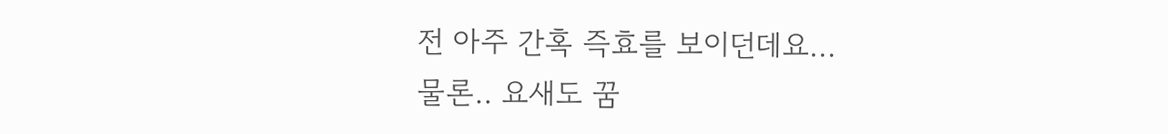전 아주 간혹 즉효를 보이던데요...
물론.. 요새도 꿈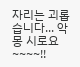자리는 괴롭습니다... 악몽 시로요~~~~!!